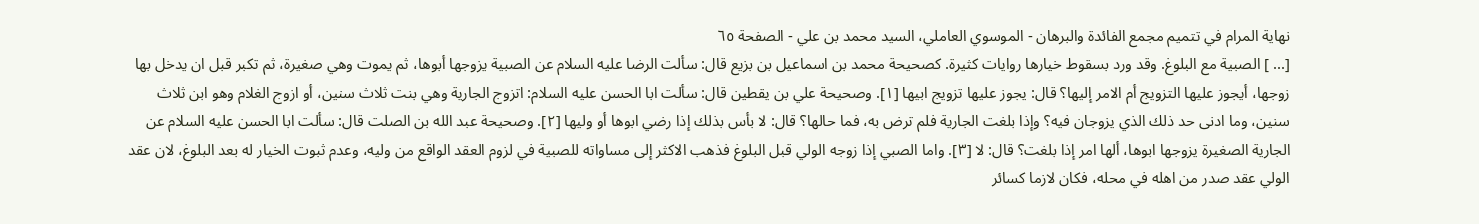نهاية المرام في تتميم مجمع الفائدة والبرهان - الموسوي العاملي، السيد محمد بن علي - الصفحة ٦٥
[... ] الصبية مع البلوغ. وقد ورد بسقوط خيارها روايات كثيرة. كصحيحة محمد بن اسماعيل بن بزيع قال: سألت الرضا عليه السلام عن الصبية يزوجها أبوها، ثم يموت وهي صغيرة، ثم تكبر قبل ان يدخل بها زوجها، أيجوز عليها التزويج أم الامر إليها؟ قال: يجوز عليها تزويج ابيها [١]. وصحيحة علي بن يقطين قال: سألت ابا الحسن عليه السلام: اتزوج الجارية وهي بنت ثلاث سنين، أو ازوج الغلام وهو ابن ثلاث سنين، وما ادنى حد ذلك الذي يزوجان فيه؟ وإذا بلغت الجارية فلم ترض به، فما حالها؟ قال: لا بأس بذلك إذا رضي ابوها أو وليها [٢]. وصحيحة عبد الله بن الصلت قال: سألت ابا الحسن عليه السلام عن الجارية الصغيرة يزوجها ابوها، ألها امر إذا بلغت؟ قال: لا [٣]. واما الصبي إذا زوجه الولي قبل البلوغ فذهب الاكثر إلى مساواته للصبية في لزوم العقد الواقع من وليه، وعدم ثبوت الخيار له بعد البلوغ، لان عقد الولي عقد صدر من اهله في محله، فكان لازما كسائر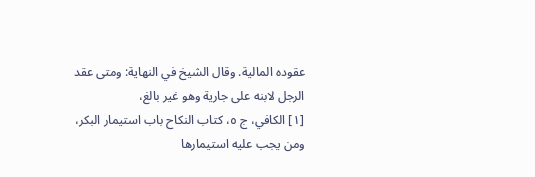عقوده المالية. وقال الشيخ في النهاية: ومتى عقد الرجل لابنه على جارية وهو غير بالغ،
[١] الكافي، ج ٥، كتاب النكاح باب استيمار البكر، ومن يجب عليه استيمارها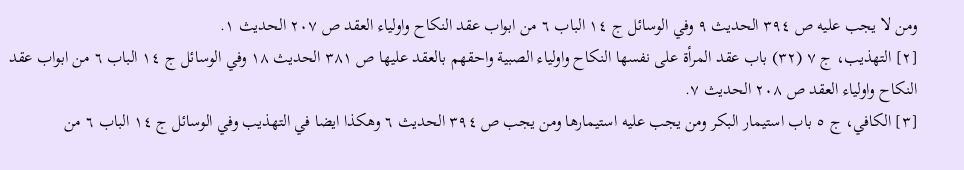ومن لا يجب عليه ص ٣٩٤ الحديث ٩ وفي الوسائل ج ١٤ الباب ٦ من ابواب عقد النكاح واولياء العقد ص ٢٠٧ الحديث ١.
[٢] التهذيب، ج ٧ (٣٢) باب عقد المرأة على نفسها النكاح واولياء الصبية واحقهم بالعقد عليها ص ٣٨١ الحديث ١٨ وفي الوسائل ج ١٤ الباب ٦ من ابواب عقد النكاح واولياء العقد ص ٢٠٨ الحديث ٧.
[٣] الكافي، ج ٥ باب استيمار البكر ومن يجب عليه استيمارها ومن يجب ص ٣٩٤ الحديث ٦ وهكذا ايضا في التهذيب وفي الوسائل ج ١٤ الباب ٦ من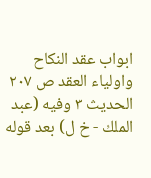ابواب عقد النكاح واولياء العقد ص ٢٠٧ الحديث ٣ وفيه (عبد الملك - خ ل) بعد قوله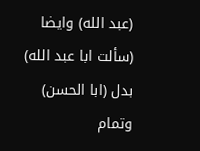(عبد الله) وايضا (سألت ابا عبد الله) بدل (ابا الحسن) وتمام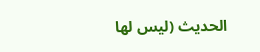الحديث (ليس لها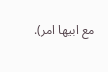مع ابيها امر).